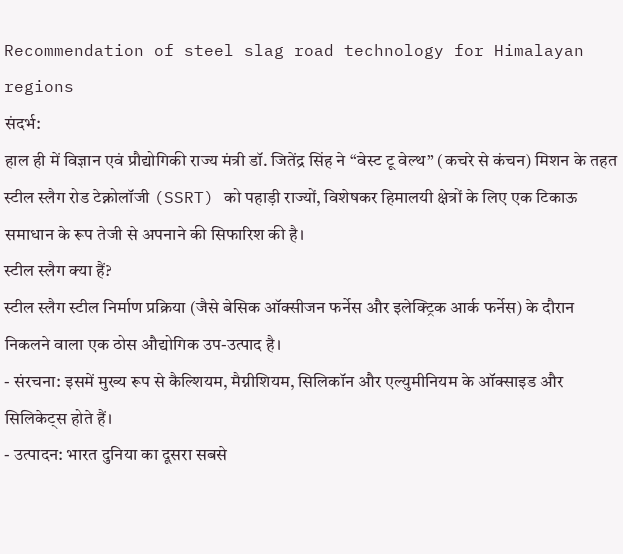Recommendation of steel slag road technology for Himalayan regions
संदर्भ:
हाल ही में विज्ञान एवं प्रौद्योगिकी राज्य मंत्री डॉ. जितेंद्र सिंह ने “वेस्ट टू वेल्थ” (कचरे से कंचन) मिशन के तहत स्टील स्लैग रोड टेक्नोलॉजी (SSRT) को पहाड़ी राज्यों, विशेषकर हिमालयी क्षेत्रों के लिए एक टिकाऊ समाधान के रूप तेजी से अपनाने की सिफारिश की है।
स्टील स्लैग क्या हैं?
स्टील स्लैग स्टील निर्माण प्रक्रिया (जैसे बेसिक ऑक्सीजन फर्नेस और इलेक्ट्रिक आर्क फर्नेस) के दौरान निकलने वाला एक ठोस औद्योगिक उप-उत्पाद है।
- संरचना: इसमें मुख्य रूप से कैल्शियम, मैग्नीशियम, सिलिकॉन और एल्युमीनियम के ऑक्साइड और सिलिकेट्स होते हैं।
- उत्पादन: भारत दुनिया का दूसरा सबसे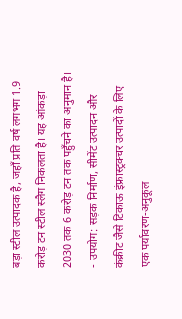बड़ा स्टील उत्पादक है, जहाँ प्रति वर्ष लगभग 1.9 करोड़ टन स्टील स्लैग निकलता है। यह आंकड़ा 2030 तक 6 करोड़ टन तक पहुँचने का अनुमान है।
- उपयोग: सड़क निर्माण, सीमेंट उत्पादन और कंक्रीट जैसे टिकाऊ इंफ्रास्ट्रक्चर उत्पादों के लिए एक पर्यावरण-अनुकूल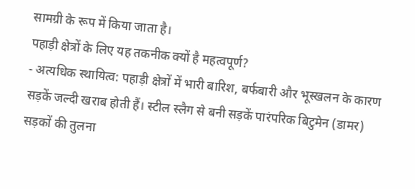सामग्री के रूप में किया जाता है।
पहाड़ी क्षेत्रों के लिए यह तकनीक क्यों है महत्वपूर्ण?
- अत्यधिक स्थायित्व: पहाड़ी क्षेत्रों में भारी बारिश, बर्फबारी और भूस्खलन के कारण सड़कें जल्दी खराब होती हैं। स्टील स्लैग से बनी सड़कें पारंपरिक बिटुमेन (डामर) सड़कों की तुलना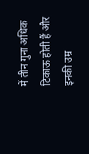में तीन गुना अधिक टिकाऊ होती हैं और इनकी उम्र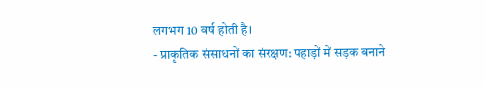लगभग 10 वर्ष होती है।
- प्राकृतिक संसाधनों का संरक्षण: पहाड़ों में सड़क बनाने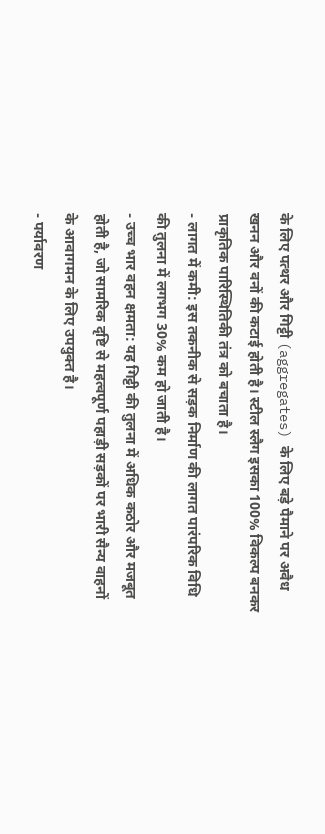के लिए पत्थर और गिट्टी (aggregates) के लिए बड़े पैमाने पर अवैध खनन और वनों की कटाई होती है। स्टील स्लैग इसका 100% विकल्प बनकर प्राकृतिक पारिस्थितिकी तंत्र को बचाता है।
- लागत में कमी: इस तकनीक से सड़क निर्माण की लागत पारंपरिक विधि की तुलना में लगभग 30% कम हो जाती है।
- उच्च भार वहन क्षमता: यह गिट्टी की तुलना में अधिक कठोर और मजबूत होती है, जो सामरिक दृष्टि से महत्वपूर्ण पहाड़ी सड़कों पर भारी सैन्य वाहनों के आवागमन के लिए उपयुक्त है।
- पर्यावरण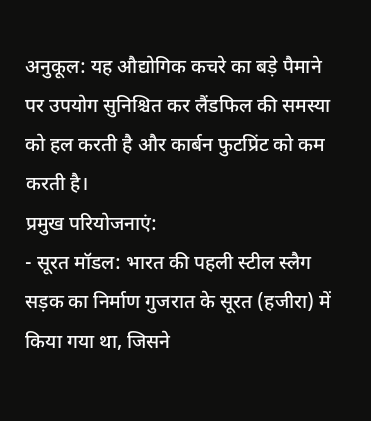अनुकूल: यह औद्योगिक कचरे का बड़े पैमाने पर उपयोग सुनिश्चित कर लैंडफिल की समस्या को हल करती है और कार्बन फुटप्रिंट को कम करती है।
प्रमुख परियोजनाएं:
- सूरत मॉडल: भारत की पहली स्टील स्लैग सड़क का निर्माण गुजरात के सूरत (हजीरा) में किया गया था, जिसने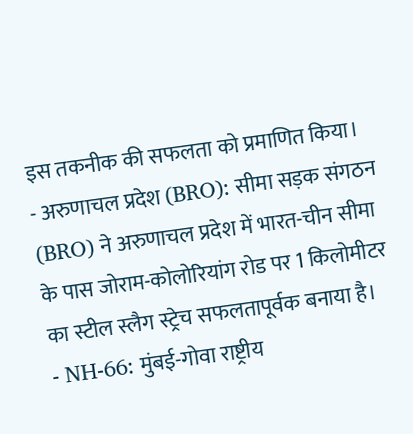इस तकनीक की सफलता को प्रमाणित किया।
- अरुणाचल प्रदेश (BRO): सीमा सड़क संगठन (BRO) ने अरुणाचल प्रदेश में भारत-चीन सीमा के पास जोराम-कोलोरियांग रोड पर 1 किलोमीटर का स्टील स्लैग स्ट्रेच सफलतापूर्वक बनाया है।
- NH-66: मुंबई-गोवा राष्ट्रीय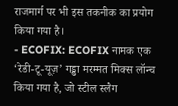राजमार्ग पर भी इस तकनीक का प्रयोग किया गया है।
- ECOFIX: ECOFIX नामक एक ‘रेडी-टू-यूज़’ गड्ढा मरम्मत मिक्स लॉन्च किया गया है, जो स्टील स्लैग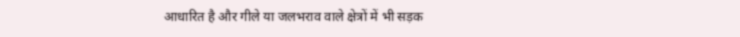आधारित है और गीले या जलभराव वाले क्षेत्रों में भी सड़क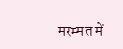मरम्मत में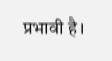प्रभावी है।